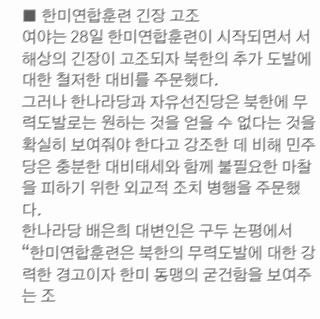■ 한미연합훈련 긴장 고조
여야는 28일 한미연합훈련이 시작되면서 서해상의 긴장이 고조되자 북한의 추가 도발에 대한 철저한 대비를 주문했다.
그러나 한나라당과 자유선진당은 북한에 무력도발로는 원하는 것을 얻을 수 없다는 것을 확실히 보여줘야 한다고 강조한 데 비해 민주당은 충분한 대비태세와 함께 불필요한 마찰을 피하기 위한 외교적 조치 병행을 주문했다.
한나라당 배은희 대변인은 구두 논평에서 “한미연합훈련은 북한의 무력도발에 대한 강력한 경고이자 한미 동맹의 굳건함을 보여주는 조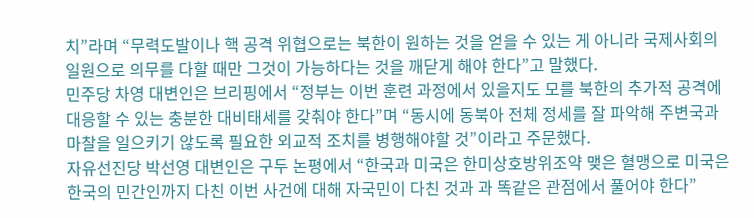치”라며 “무력도발이나 핵 공격 위협으로는 북한이 원하는 것을 얻을 수 있는 게 아니라 국제사회의 일원으로 의무를 다할 때만 그것이 가능하다는 것을 깨닫게 해야 한다”고 말했다.
민주당 차영 대변인은 브리핑에서 “정부는 이번 훈련 과정에서 있을지도 모를 북한의 추가적 공격에 대응할 수 있는 충분한 대비태세를 갖춰야 한다”며 “동시에 동북아 전체 정세를 잘 파악해 주변국과 마찰을 일으키기 않도록 필요한 외교적 조치를 병행해야할 것”이라고 주문했다.
자유선진당 박선영 대변인은 구두 논평에서 “한국과 미국은 한미상호방위조약 맺은 혈맹으로 미국은 한국의 민간인까지 다친 이번 사건에 대해 자국민이 다친 것과 과 똑같은 관점에서 풀어야 한다”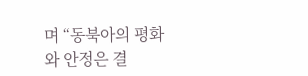며 “동북아의 평화와 안정은 결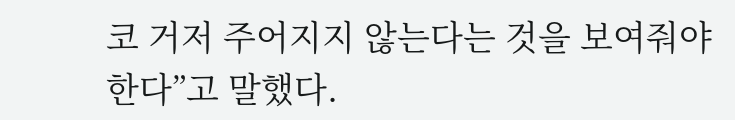코 거저 주어지지 않는다는 것을 보여줘야 한다”고 말했다.